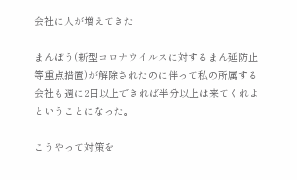会社に人が増えてきた

まんぼう(新型コロナウイルスに対するまん延防止等重点措置)が解除されたのに伴って私の所属する会社も週に2日以上できれば半分以上は来てくれよということになった。

こうやって対策を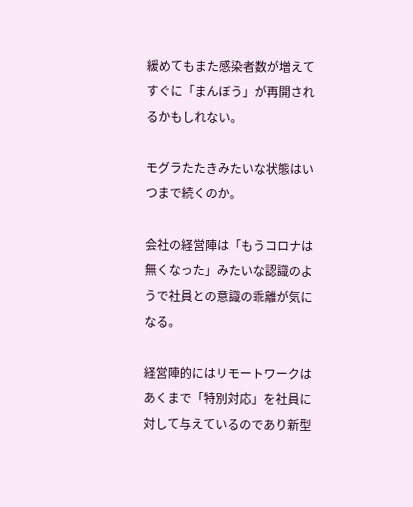緩めてもまた感染者数が増えてすぐに「まんぼう」が再開されるかもしれない。

モグラたたきみたいな状態はいつまで続くのか。

会社の経営陣は「もうコロナは無くなった」みたいな認識のようで社員との意識の乖離が気になる。

経営陣的にはリモートワークはあくまで「特別対応」を社員に対して与えているのであり新型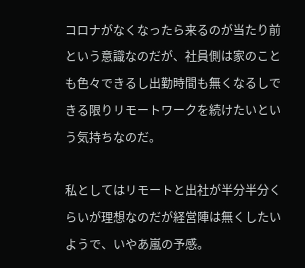コロナがなくなったら来るのが当たり前という意識なのだが、社員側は家のことも色々できるし出勤時間も無くなるしできる限りリモートワークを続けたいという気持ちなのだ。

私としてはリモートと出社が半分半分くらいが理想なのだが経営陣は無くしたいようで、いやあ嵐の予感。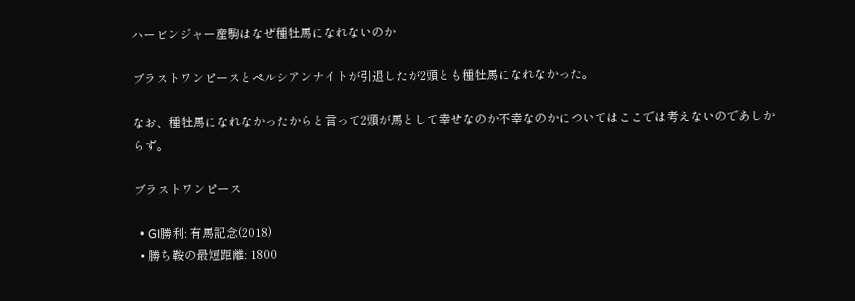ハービンジャー産駒はなぜ種牡馬になれないのか

ブラストワンピースとペルシアンナイトが引退したが2頭とも種牡馬になれなかった。

なお、種牡馬になれなかったからと言って2頭が馬として幸せなのか不幸なのかについてはここでは考えないのであしからず。

ブラストワンピース

  • GI勝利: 有馬記念(2018)
  • 勝ち鞍の最短距離: 1800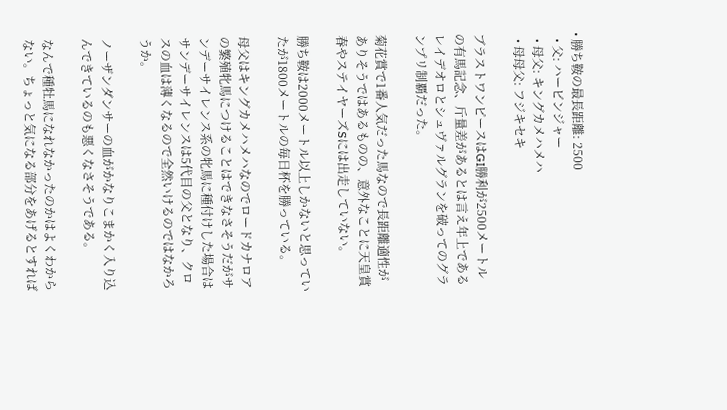• 勝ち鞍の最長距離: 2500
  • 父: ハービンジャー
  • 母父: キングカメハメハ
  • 母母父: フジキセキ

ブラストワンピースはGI勝利が2500メートルの有馬記念、斤量差があるとは言え年上であるレイデオロとシュヴァルグランを破ってのグランプリ制覇だった。

菊花賞で1番人気だった馬なので長距離適性がありそうではあるものの、意外なことに天皇賞春やステイヤーズSには出走していない。

勝ち鞍は2000メートル以上しかないと思っていたが1800メートルの毎日杯を勝っている。

母父はキングカメハメハなのでロードカナロアの繁殖牝馬につけることはできなさそうだがサンデーサイレンス系の牝馬に種付けした場合はサンデーサイレンスは5代目の父となり、クロスの血は薄くなるので全然いけるのではなかろうか。

ノーザンダンサーの血がかなりこまかく入り込んできているのも悪くなさそうである。

なんで種牡馬になれなかったのかはよくわからない。ちょっと気になる部分をあげるとすれば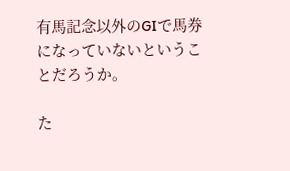有馬記念以外のGIで馬券になっていないということだろうか。

た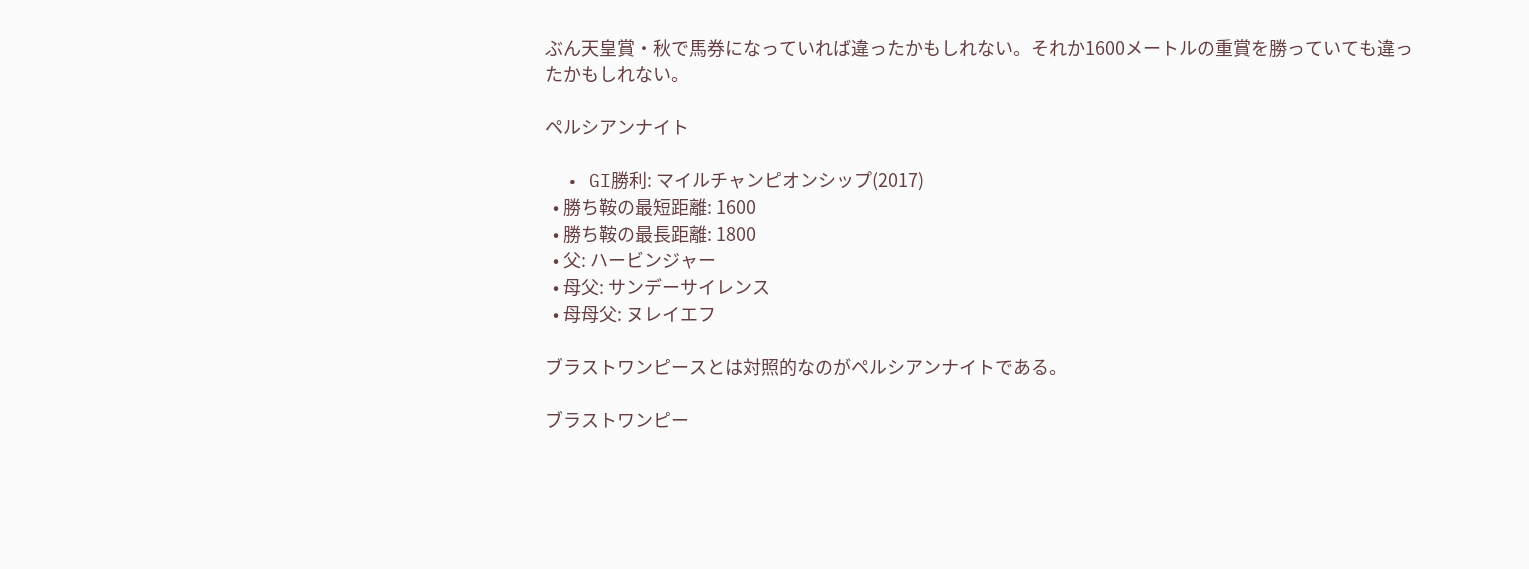ぶん天皇賞・秋で馬券になっていれば違ったかもしれない。それか1600メートルの重賞を勝っていても違ったかもしれない。

ペルシアンナイト

  • GI勝利: マイルチャンピオンシップ(2017)
  • 勝ち鞍の最短距離: 1600
  • 勝ち鞍の最長距離: 1800
  • 父: ハービンジャー
  • 母父: サンデーサイレンス
  • 母母父: ヌレイエフ

ブラストワンピースとは対照的なのがペルシアンナイトである。

ブラストワンピー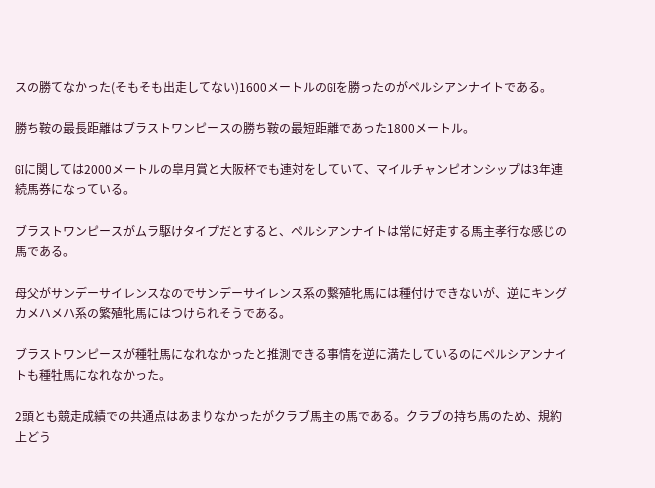スの勝てなかった(そもそも出走してない)1600メートルのGIを勝ったのがペルシアンナイトである。

勝ち鞍の最長距離はブラストワンピースの勝ち鞍の最短距離であった1800メートル。

GIに関しては2000メートルの皐月賞と大阪杯でも連対をしていて、マイルチャンピオンシップは3年連続馬券になっている。

ブラストワンピースがムラ駆けタイプだとすると、ペルシアンナイトは常に好走する馬主孝行な感じの馬である。

母父がサンデーサイレンスなのでサンデーサイレンス系の繫殖牝馬には種付けできないが、逆にキングカメハメハ系の繁殖牝馬にはつけられそうである。

ブラストワンピースが種牡馬になれなかったと推測できる事情を逆に満たしているのにペルシアンナイトも種牡馬になれなかった。

2頭とも競走成績での共通点はあまりなかったがクラブ馬主の馬である。クラブの持ち馬のため、規約上どう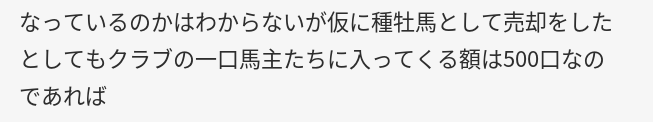なっているのかはわからないが仮に種牡馬として売却をしたとしてもクラブの一口馬主たちに入ってくる額は500口なのであれば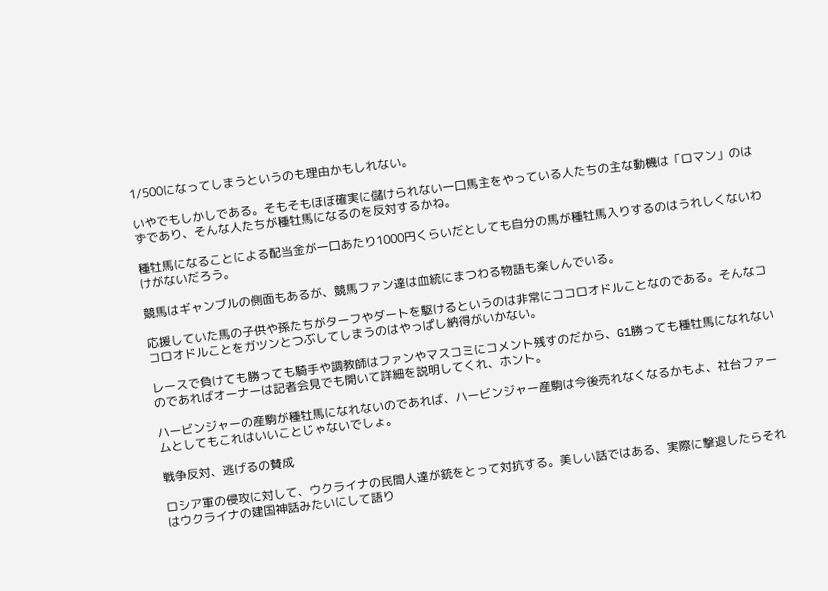1/500になってしまうというのも理由かもしれない。

いやでもしかしである。そもそもほぼ確実に儲けられない一口馬主をやっている人たちの主な動機は「ロマン」のはずであり、そんな人たちが種牡馬になるのを反対するかね。

種牡馬になることによる配当金が一口あたり1000円くらいだとしても自分の馬が種牡馬入りするのはうれしくないわけがないだろう。

競馬はギャンブルの側面もあるが、競馬ファン達は血統にまつわる物語も楽しんでいる。

応援していた馬の子供や孫たちがターフやダートを駆けるというのは非常にココロオドルことなのである。そんなココロオドルことをガツンとつぶしてしまうのはやっぱし納得がいかない。

レースで負けても勝っても騎手や調教師はファンやマスコミにコメント残すのだから、G1勝っても種牡馬になれないのであればオーナーは記者会見でも開いて詳細を説明してくれ、ホント。

ハービンジャーの産駒が種牡馬になれないのであれば、ハービンジャー産駒は今後売れなくなるかもよ、社台ファームとしてもこれはいいことじゃないでしょ。

戦争反対、逃げるの賛成

ロシア軍の侵攻に対して、ウクライナの民間人達が銃をとって対抗する。美しい話ではある、実際に撃退したらそれはウクライナの建国神話みたいにして語り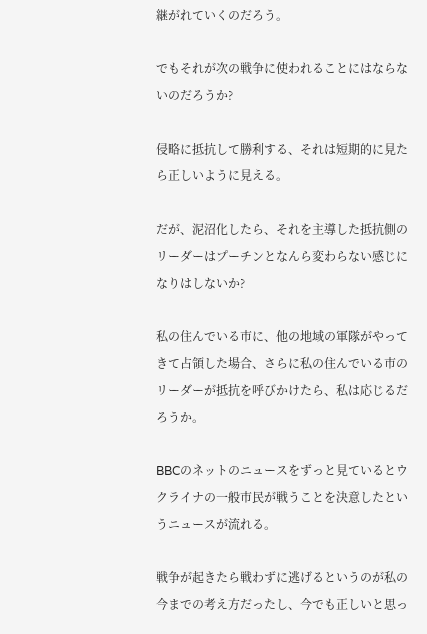継がれていくのだろう。

でもそれが次の戦争に使われることにはならないのだろうか?

侵略に抵抗して勝利する、それは短期的に見たら正しいように見える。

だが、泥沼化したら、それを主導した抵抗側のリーダーはプーチンとなんら変わらない感じになりはしないか?

私の住んでいる市に、他の地域の軍隊がやってきて占領した場合、さらに私の住んでいる市のリーダーが抵抗を呼びかけたら、私は応じるだろうか。

BBCのネットのニュースをずっと見ているとウクライナの一般市民が戦うことを決意したというニュースが流れる。

戦争が起きたら戦わずに逃げるというのが私の今までの考え方だったし、今でも正しいと思っ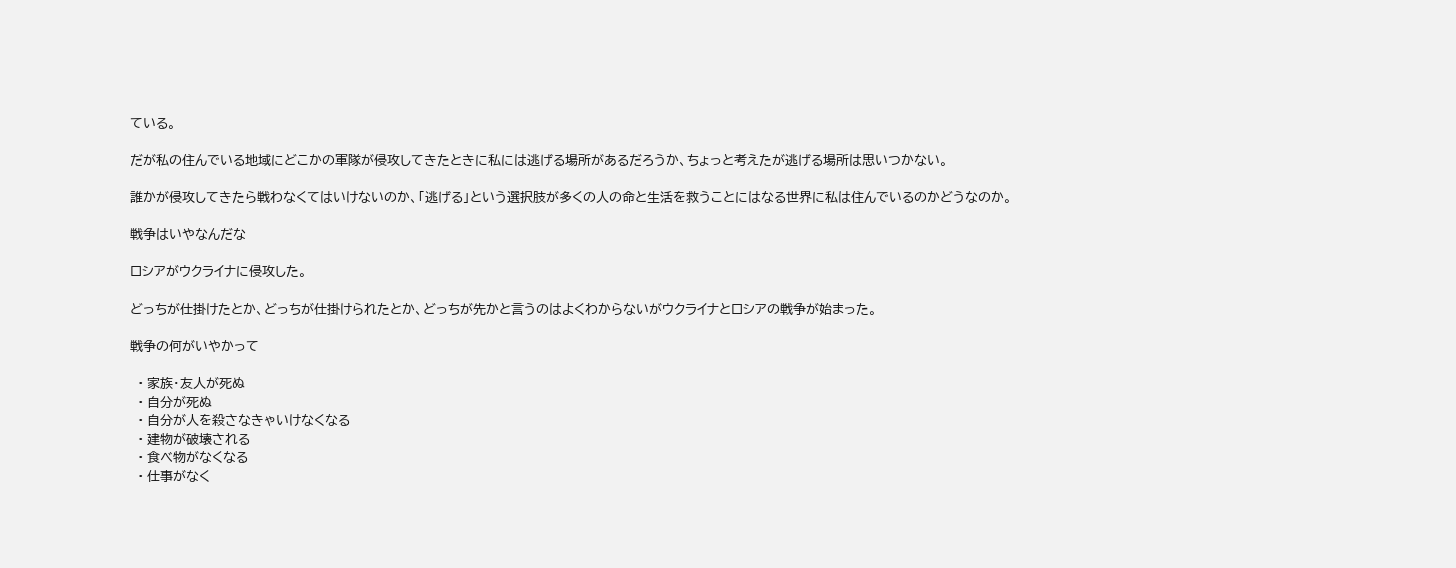ている。

だが私の住んでいる地域にどこかの軍隊が侵攻してきたときに私には逃げる場所があるだろうか、ちょっと考えたが逃げる場所は思いつかない。

誰かが侵攻してきたら戦わなくてはいけないのか、「逃げる」という選択肢が多くの人の命と生活を救うことにはなる世界に私は住んでいるのかどうなのか。

戦争はいやなんだな

ロシアがウクライナに侵攻した。

どっちが仕掛けたとか、どっちが仕掛けられたとか、どっちが先かと言うのはよくわからないがウクライナとロシアの戦争が始まった。

戦争の何がいやかって

  • 家族・友人が死ぬ
  • 自分が死ぬ
  • 自分が人を殺さなきゃいけなくなる
  • 建物が破壊される
  • 食べ物がなくなる
  • 仕事がなく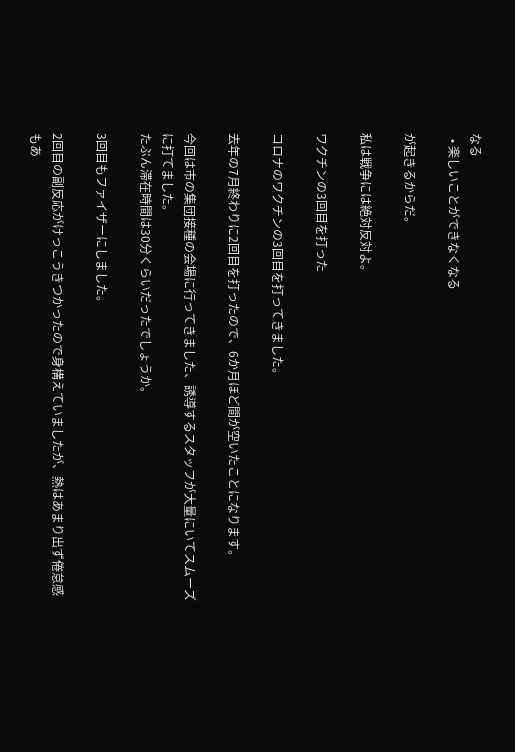なる
  • 楽しいことができなくなる

が起きるからだ。

私は戦争には絶対反対よ。

ワクチンの3回目を打った

コロナのワクチンの3回目を打ってきました。

去年の7月終わりに2回目を打ったので、6か月ほど間が空いたことになります。

今回は市の集団接種の会場に行ってきました、誘導するスタッフが大量にいてスムーズに打てました。
たぶん滞在時間は30分くらいだったでしょうか。

3回目もファイザーにしました。

2回目の副反応がけっこうきつかったので身構えていましたが、熱はあまり出ず倦怠感もあ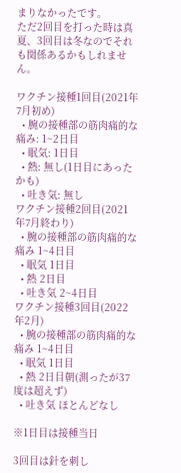まりなかったです。
ただ2回目を打った時は真夏、3回目は冬なのでそれも関係あるかもしれません。

ワクチン接種1回目(2021年7月初め)
  • 腕の接種部の筋肉痛的な痛み: 1~2日目
  • 眠気: 1日目
  • 熱: 無し(1日目にあったかも)
  • 吐き気: 無し
ワクチン接種2回目(2021年7月終わり)
  • 腕の接種部の筋肉痛的な痛み 1~4日目
  • 眠気 1日目
  • 熱 2日目
  • 吐き気 2~4日目
ワクチン接種3回目(2022年2月)
  • 腕の接種部の筋肉痛的な痛み 1~4日目
  • 眠気 1日目
  • 熱 2日目朝(測ったが37度は超えず)
  • 吐き気 ほとんどなし

※1日目は接種当日

3回目は針を刺し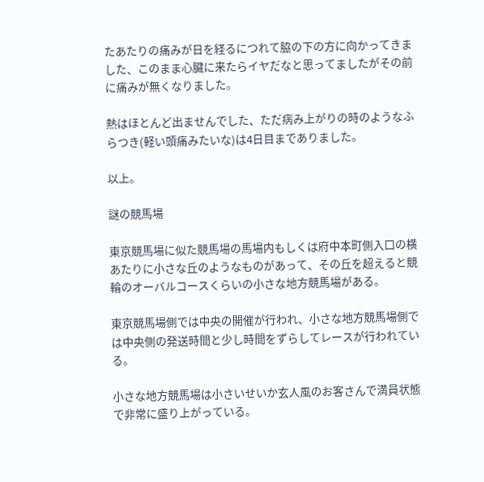たあたりの痛みが日を経るにつれて脇の下の方に向かってきました、このまま心臓に来たらイヤだなと思ってましたがその前に痛みが無くなりました。

熱はほとんど出ませんでした、ただ病み上がりの時のようなふらつき(軽い頭痛みたいな)は4日目までありました。

以上。

謎の競馬場

東京競馬場に似た競馬場の馬場内もしくは府中本町側入口の横あたりに小さな丘のようなものがあって、その丘を超えると競輪のオーバルコースくらいの小さな地方競馬場がある。

東京競馬場側では中央の開催が行われ、小さな地方競馬場側では中央側の発送時間と少し時間をずらしてレースが行われている。

小さな地方競馬場は小さいせいか玄人風のお客さんで満員状態で非常に盛り上がっている。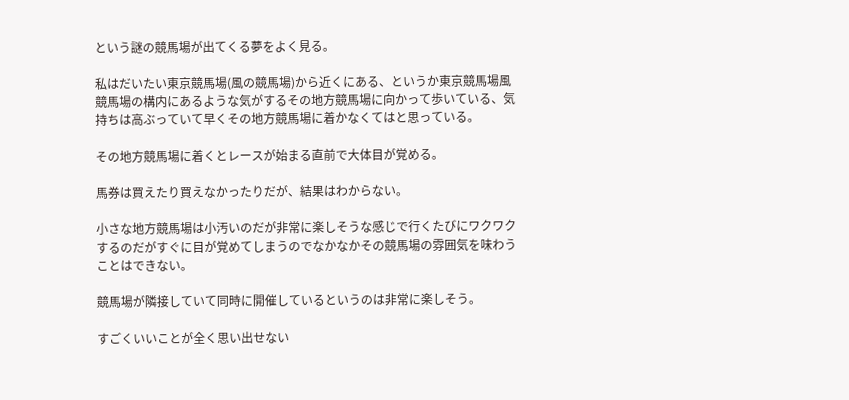という謎の競馬場が出てくる夢をよく見る。

私はだいたい東京競馬場(風の競馬場)から近くにある、というか東京競馬場風競馬場の構内にあるような気がするその地方競馬場に向かって歩いている、気持ちは高ぶっていて早くその地方競馬場に着かなくてはと思っている。

その地方競馬場に着くとレースが始まる直前で大体目が覚める。

馬券は買えたり買えなかったりだが、結果はわからない。

小さな地方競馬場は小汚いのだが非常に楽しそうな感じで行くたびにワクワクするのだがすぐに目が覚めてしまうのでなかなかその競馬場の雰囲気を味わうことはできない。

競馬場が隣接していて同時に開催しているというのは非常に楽しそう。

すごくいいことが全く思い出せない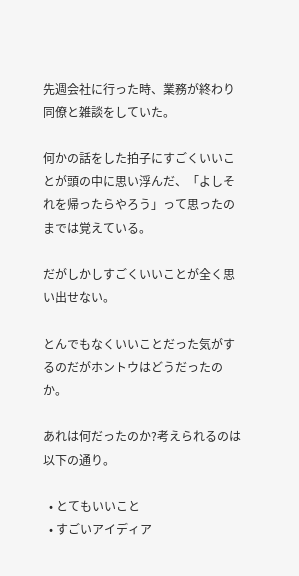先週会社に行った時、業務が終わり同僚と雑談をしていた。

何かの話をした拍子にすごくいいことが頭の中に思い浮んだ、「よしそれを帰ったらやろう」って思ったのまでは覚えている。

だがしかしすごくいいことが全く思い出せない。

とんでもなくいいことだった気がするのだがホントウはどうだったのか。

あれは何だったのか?考えられるのは以下の通り。

  • とてもいいこと
  • すごいアイディア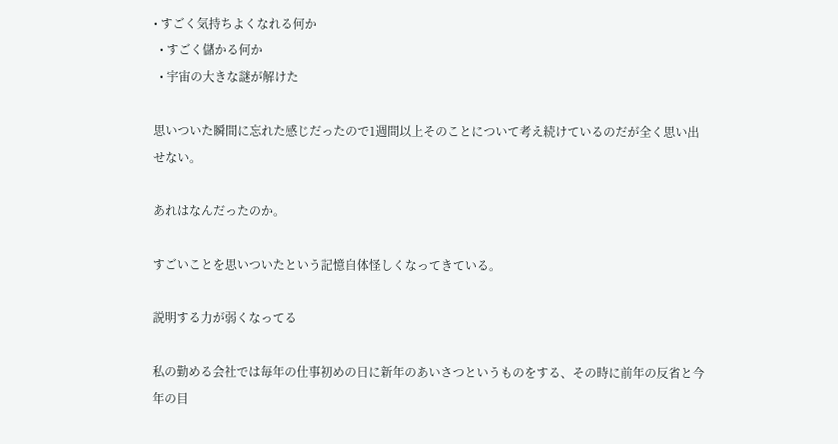• すごく気持ちよくなれる何か
  • すごく儲かる何か
  • 宇宙の大きな謎が解けた

思いついた瞬間に忘れた感じだったので1週間以上そのことについて考え続けているのだが全く思い出せない。

あれはなんだったのか。

すごいことを思いついたという記憶自体怪しくなってきている。

説明する力が弱くなってる

私の勤める会社では毎年の仕事初めの日に新年のあいさつというものをする、その時に前年の反省と今年の目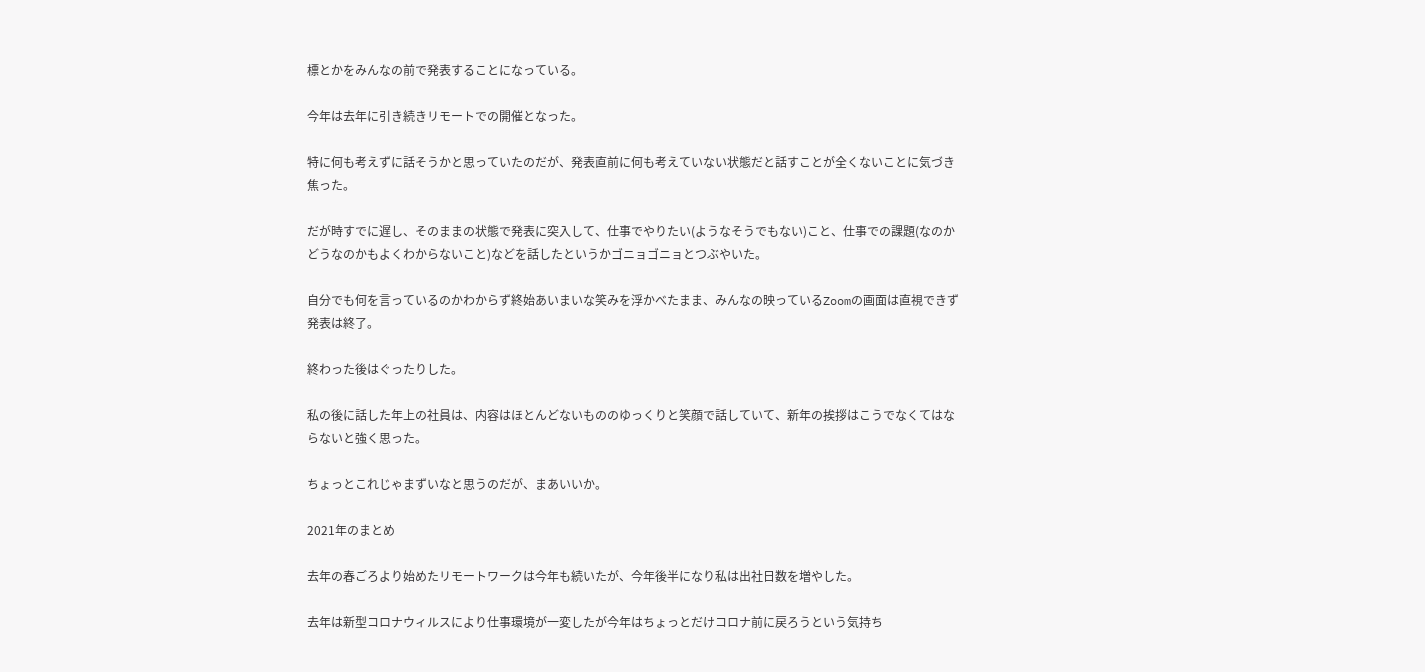標とかをみんなの前で発表することになっている。

今年は去年に引き続きリモートでの開催となった。

特に何も考えずに話そうかと思っていたのだが、発表直前に何も考えていない状態だと話すことが全くないことに気づき焦った。

だが時すでに遅し、そのままの状態で発表に突入して、仕事でやりたい(ようなそうでもない)こと、仕事での課題(なのかどうなのかもよくわからないこと)などを話したというかゴニョゴニョとつぶやいた。

自分でも何を言っているのかわからず終始あいまいな笑みを浮かべたまま、みんなの映っているZoomの画面は直視できず発表は終了。

終わった後はぐったりした。

私の後に話した年上の社員は、内容はほとんどないもののゆっくりと笑顔で話していて、新年の挨拶はこうでなくてはならないと強く思った。

ちょっとこれじゃまずいなと思うのだが、まあいいか。

2021年のまとめ

去年の春ごろより始めたリモートワークは今年も続いたが、今年後半になり私は出社日数を増やした。

去年は新型コロナウィルスにより仕事環境が一変したが今年はちょっとだけコロナ前に戻ろうという気持ち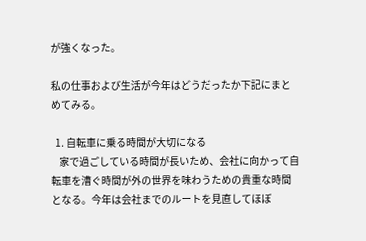が強くなった。

私の仕事および生活が今年はどうだったか下記にまとめてみる。

  1. 自転車に乗る時間が大切になる
    家で過ごしている時間が長いため、会社に向かって自転車を漕ぐ時間が外の世界を味わうための貴重な時間となる。今年は会社までのルートを見直してほぼ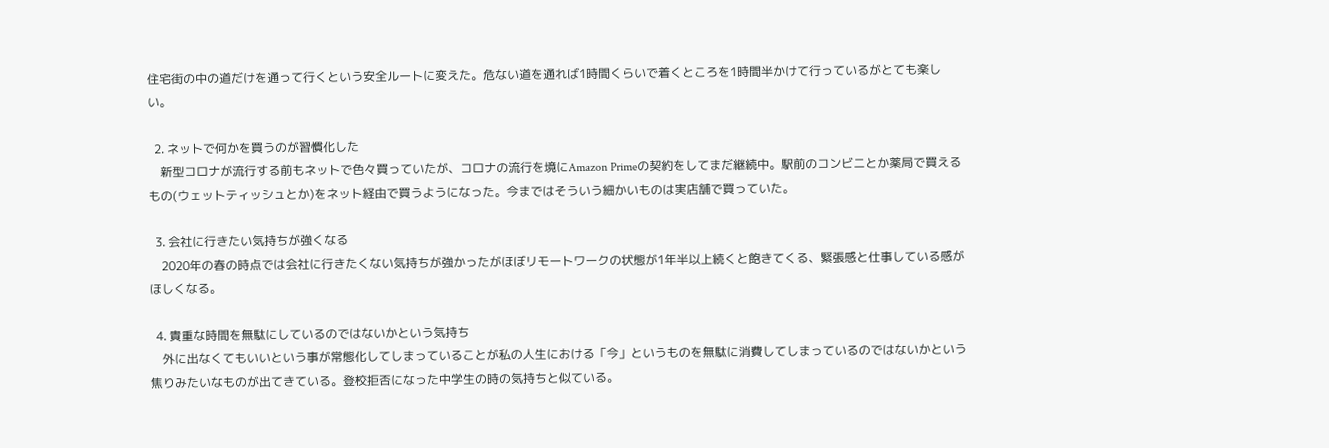住宅街の中の道だけを通って行くという安全ルートに変えた。危ない道を通れば1時間くらいで着くところを1時間半かけて行っているがとても楽しい。

  2. ネットで何かを買うのが習慣化した
    新型コロナが流行する前もネットで色々買っていたが、コロナの流行を境にAmazon Primeの契約をしてまだ継続中。駅前のコンビニとか薬局で買えるもの(ウェットティッシュとか)をネット経由で買うようになった。今まではそういう細かいものは実店舗で買っていた。

  3. 会社に行きたい気持ちが強くなる
    2020年の春の時点では会社に行きたくない気持ちが強かったがほぼリモートワークの状態が1年半以上続くと飽きてくる、緊張感と仕事している感がほしくなる。

  4. 貴重な時間を無駄にしているのではないかという気持ち
    外に出なくてもいいという事が常態化してしまっていることが私の人生における「今」というものを無駄に消費してしまっているのではないかという焦りみたいなものが出てきている。登校拒否になった中学生の時の気持ちと似ている。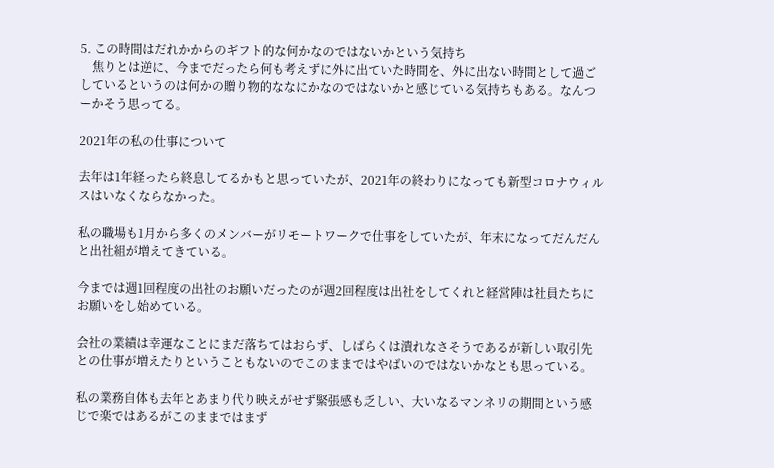5. この時間はだれかからのギフト的な何かなのではないかという気持ち
    焦りとは逆に、今までだったら何も考えずに外に出ていた時間を、外に出ない時間として過ごしているというのは何かの贈り物的ななにかなのではないかと感じている気持ちもある。なんつーかそう思ってる。

2021年の私の仕事について

去年は1年経ったら終息してるかもと思っていたが、2021年の終わりになっても新型コロナウィルスはいなくならなかった。

私の職場も1月から多くのメンバーがリモートワークで仕事をしていたが、年末になってだんだんと出社組が増えてきている。

今までは週1回程度の出社のお願いだったのが週2回程度は出社をしてくれと経営陣は社員たちにお願いをし始めている。

会社の業績は幸運なことにまだ落ちてはおらず、しばらくは潰れなさそうであるが新しい取引先との仕事が増えたりということもないのでこのままではやばいのではないかなとも思っている。

私の業務自体も去年とあまり代り映えがせず緊張感も乏しい、大いなるマンネリの期間という感じで楽ではあるがこのままではまず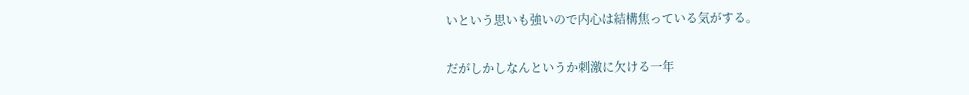いという思いも強いので内心は結構焦っている気がする。

だがしかしなんというか刺激に欠ける一年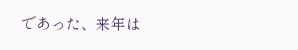であった、来年は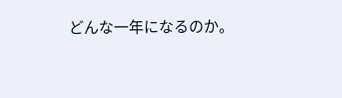どんな一年になるのか。